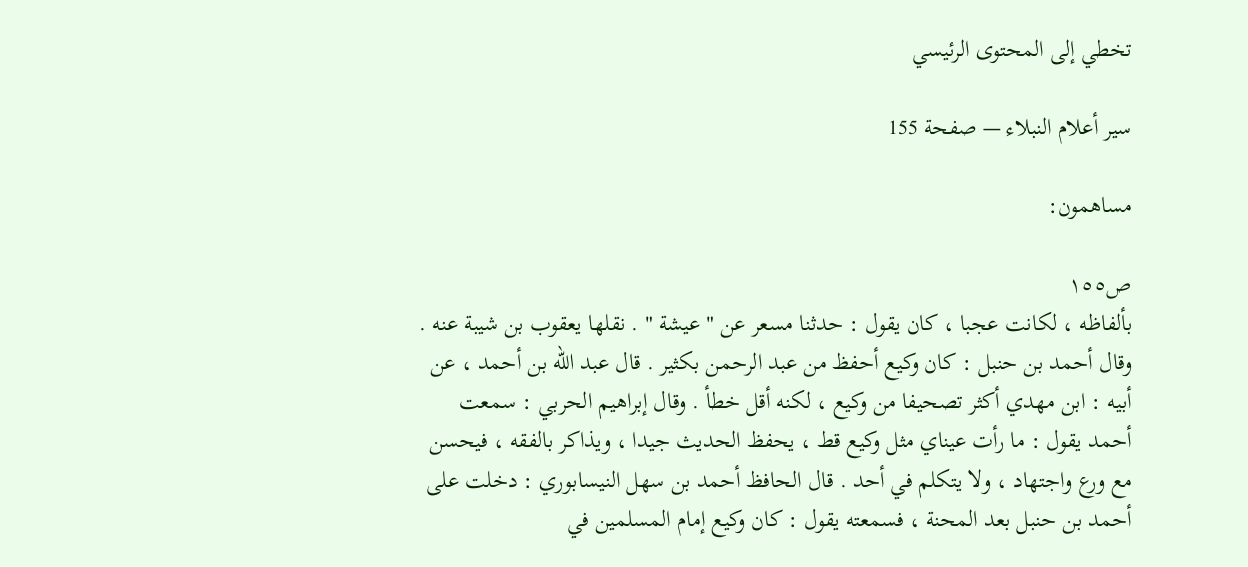تخطي إلى المحتوى الرئيسي

سير أعلام النبلاء — صفحة 155

مساهمون:

ص١٥٥
بألفاظه ، لكانت عجبا ، كان يقول : حدثنا مسعر عن " عيشة " . نقلها يعقوب بن شيبة عنه . وقال أحمد بن حنبل : كان وكيع أحفظ من عبد الرحمن بكثير . قال عبد الله بن أحمد ، عن أبيه : ابن مهدي أكثر تصحيفا من وكيع ، لكنه أقل خطأ . وقال إبراهيم الحربي : سمعت أحمد يقول : ما رأت عيناي مثل وكيع قط ، يحفظ الحديث جيدا ، ويذاكر بالفقه ، فيحسن مع ورع واجتهاد ، ولا يتكلم في أحد . قال الحافظ أحمد بن سهل النيسابوري : دخلت على أحمد بن حنبل بعد المحنة ، فسمعته يقول : كان وكيع إمام المسلمين في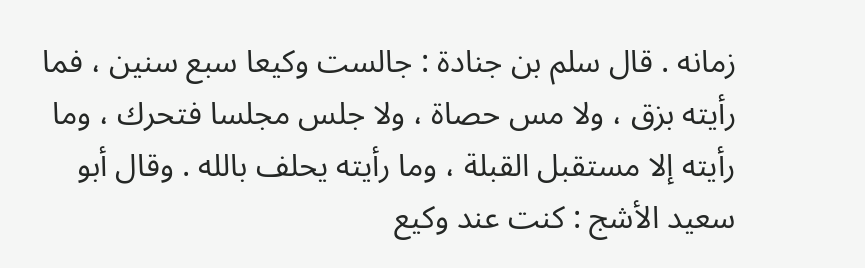زمانه . قال سلم بن جنادة : جالست وكيعا سبع سنين ، فما رأيته بزق ، ولا مس حصاة ، ولا جلس مجلسا فتحرك ، وما رأيته إلا مستقبل القبلة ، وما رأيته يحلف بالله . وقال أبو سعيد الأشج : كنت عند وكيع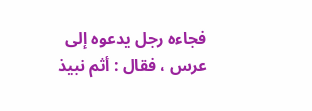فجاءه رجل يدعوه إلى عرس ، فقال : أثم نبيذ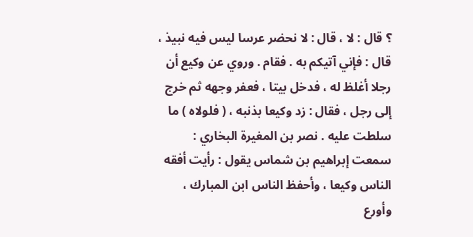؟ قال : لا ، قال : لا نحضر عرسا ليس فيه نبيذ ، قال : فإني آتيكم به . فقام . وروي عن وكيع أن رجلا أغلظ له ، فدخل بيتا ، فعفر وجهه ثم خرج إلى رجل ، فقال : زد وكيعا بذنبه ، ( فلولاه ) ما سلطت عليه . نصر بن المغيرة البخاري : سمعت إبراهيم بن شماس يقول : رأيت أفقه الناس وكيعا ، وأحفظ الناس ابن المبارك ، وأورع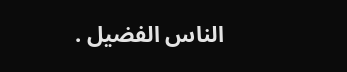الناس الفضيل .